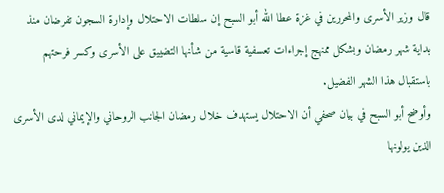قال وزير الأسرى والمحررين في غزة عطا الله أبو السبح إن سلطات الاحتلال وإدارة السجون تفرضان منذ بداية شهر رمضان وبشكل ممنهج إجراءات تعسفية قاسية من شأنها التضييق على الأسرى وكسر فرحتهم باستقبال هذا الشهر الفضيل.
وأوضح أبو السبح في بيان صحفي أن الاحتلال يستهدف خلال رمضان الجانب الروحاني والإيماني لدى الأسرى الذين يولونها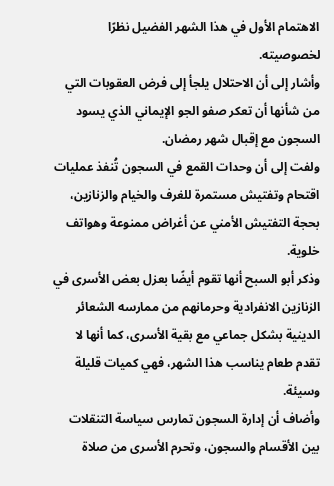الاهتمام الأول في هذا الشهر الفضيل نظرًا لخصوصيته.
وأشار إلى أن الاحتلال يلجأ إلى فرض العقوبات التي من شأنها أن تعكر صفو الجو الإيماني الذي يسود السجون مع إقبال شهر رمضان.
ولفت إلى أن وحدات القمع في السجون تُنفذ عمليات اقتحام وتفتيش مستمرة للغرف والخيام والزنازين، بحجة التفتيش الأمني عن أغراض ممنوعة وهواتف خلوية.
وذكر أبو السبح أنها تقوم أيضًا بعزل بعض الأسرى في الزنازين الانفرادية وحرمانهم من ممارسه الشعائر الدينية بشكل جماعي مع بقية الأسرى، كما أنها لا تقدم طعام يناسب هذا الشهر، فهي كميات قليلة وسيئة.
وأضاف أن إدارة السجون تمارس سياسة التنقلات بين الأقسام والسجون، وتحرم الأسرى من صلاة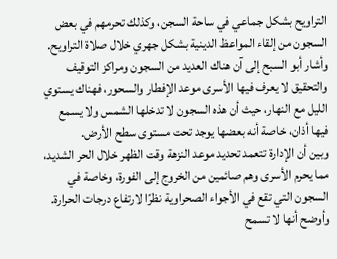التراويح بشكل جماعي في ساحة السجن، وكذلك تحرمهم في بعض السجون من إلقاء المواعظ الدينية بشكل جهري خلال صلاة التراويح.
وأشار أبو السبح إلى آن هناك العديد من السجون ومراكز التوقيف والتحقيق لا يعرف فيها الأسرى موعد الإفطار والسحور، فهناك يستوي الليل مع النهار، حيث أن هذه السجون لا تدخلها الشمس ولا يسمع فيها أذان، خاصة أنه بعضها يوجد تحت مستوى سطح الأرض.
وبين أن الإدارة تتعمد تحديد موعد النزهة وقت الظهر خلال الحر الشديد، مما يحرم الأسرى وهم صائمين من الخروج إلى الفورة، وخاصة في السجون التي تقع في الأجواء الصحراوية نظرًا لارتفاع درجات الحرارة.
وأوضح أنها لا تسمح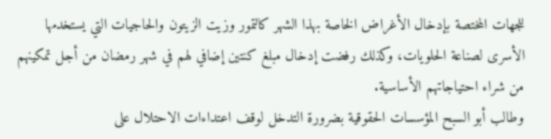للجهات المختصة بإدخال الأغراض الخاصة بهذا الشهر كالتمور وزيت الزيتون والحاجيات التي يستخدمها الأسرى لصناعة الحلويات، وكذلك رفضت إدخال مبلغ كنتين إضافي لهم في شهر رمضان من أجل تمكينهم من شراء احتياجاتهم الأساسية.
وطالب أبو السبح المؤسسات الحقوقية بضرورة التدخل لوقف اعتداءات الاحتلال على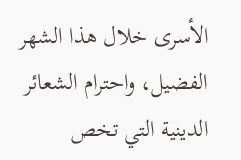الأسرى خلال هذا الشهر الفضيل، واحترام الشعائر الدينية التي تخص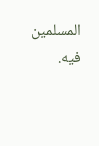المسلمين فيه.